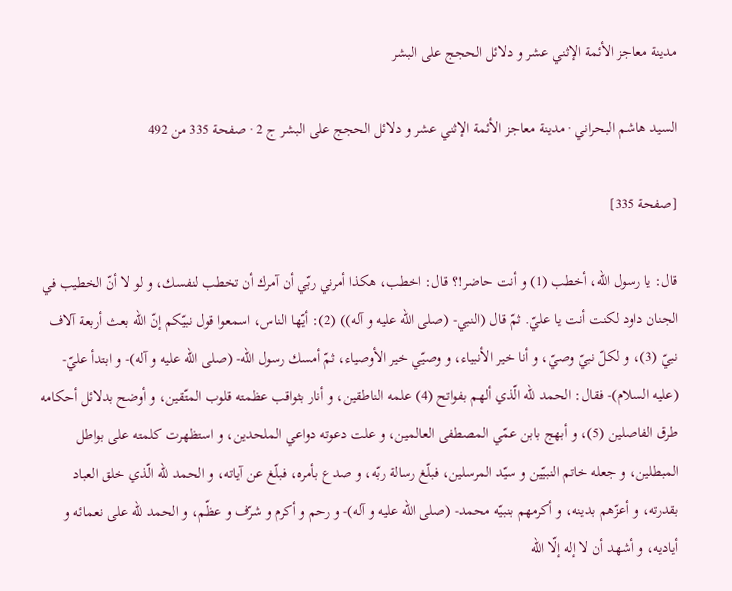مدينة معاجز الأئمة الإثني عشر و دلائل الحجج على البشر

السيد هاشم البحراني · مدينة معاجز الأئمة الإثني عشر و دلائل الحجج على البشر ج 2 · صفحة 335 من 492

[صفحة 335]

قال: يا رسول اللّه، أخطب (1) و أنت حاضر!؟ قال: اخطب، هكذا أمرني ربّي أن آمرك أن تخطب لنفسك، و لو لا أنّ الخطيب في الجنان داود لكنت أنت يا عليّ. ثمّ قال (النبي- (صلى اللّه عليه و آله)) (2): أيّها الناس، اسمعوا قول نبيّكم إنّ اللّه بعث أربعة آلاف نبيّ (3)، و لكلّ نبيّ وصيّ، و أنا خير الأنبياء، و وصيّي خير الأوصياء، ثمّ أمسك رسول اللّه- (صلى اللّه عليه و آله)- و ابتدأ عليّ- (عليه السلام)- فقال: الحمد للّه الّذي ألهم بفواتح (4) علمه الناطقين، و أنار بثواقب عظمته قلوب المتّقين، و أوضح بدلائل أحكامه طرق الفاصلين (5)، و أبهج بابن عمّي المصطفى العالمين، و علت دعوته دواعي الملحدين، و استظهرت كلمته على بواطل المبطلين، و جعله خاتم النبيّين و سيّد المرسلين، فبلّغ رسالة ربّه، و صدع بأمره، فبلّغ عن آياته، و الحمد للّه الّذي خلق العباد بقدرته، و أعزّهم بدينه، و أكرمهم بنبيّه محمد- (صلى اللّه عليه و آله)- و رحم و أكرم و شرّف و عظّم، و الحمد للّه على نعمائه و أياديه، و أشهد أن لا إله إلّا اللّه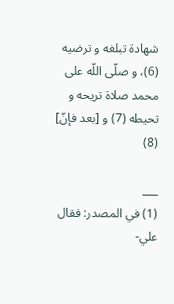شهادة تبلغه و ترضيه (6)، و صلّى اللّه على محمد صلاة تريحه و تحيطه (7) و [بعد فإنّ] (8)

___
(1) في المصدر: فقال علي-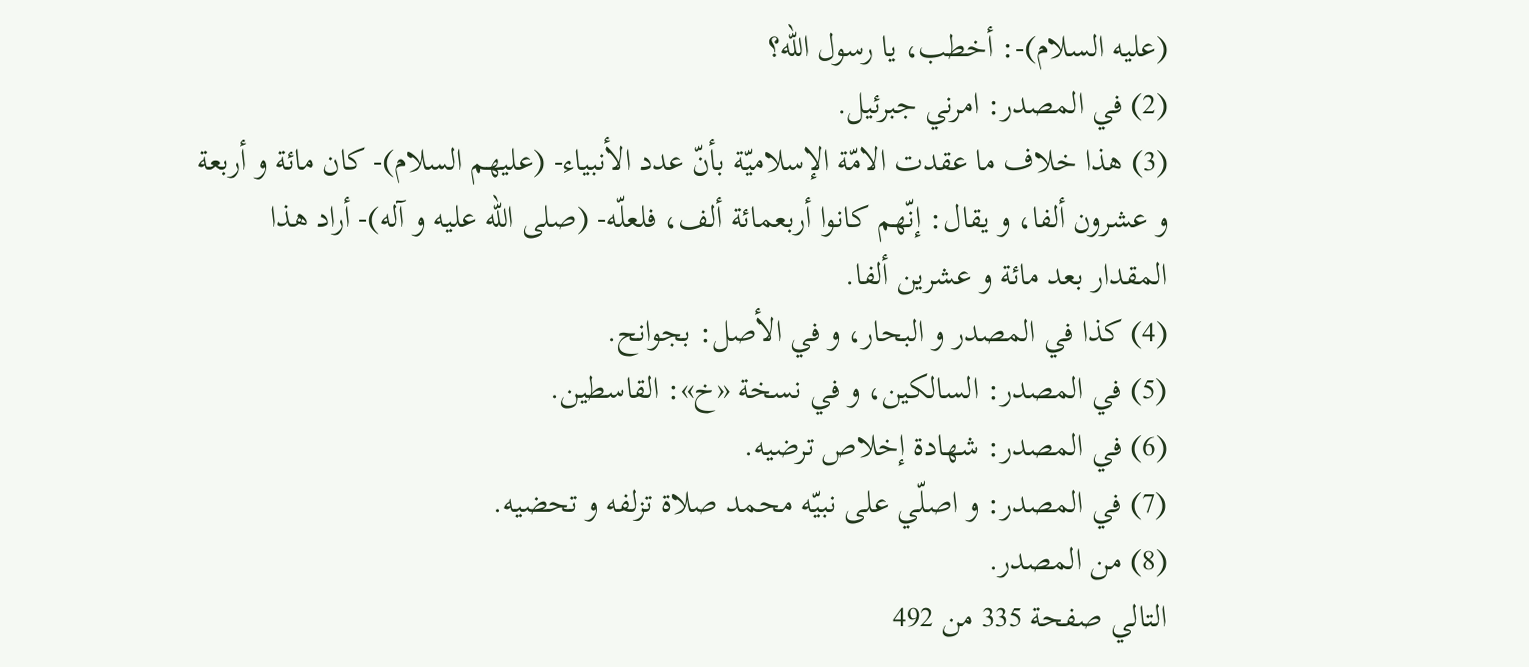(عليه السلام)-: أخطب، يا رسول اللّه؟
(2) في المصدر: امرني جبرئيل.
(3) هذا خلاف ما عقدت الامّة الإسلاميّة بأنّ عدد الأنبياء- (عليهم السلام)- كان مائة و أربعة و عشرون ألفا، و يقال: إنّهم كانوا أربعمائة ألف، فلعلّه- (صلى اللّه عليه و آله)- أراد هذا المقدار بعد مائة و عشرين ألفا.
(4) كذا في المصدر و البحار، و في الأصل: بجوانح.
(5) في المصدر: السالكين، و في نسخة «خ»: القاسطين.
(6) في المصدر: شهادة إخلاص ترضيه.
(7) في المصدر: و اصلّي على نبيّه محمد صلاة تزلفه و تحضيه.
(8) من المصدر.
التالي صفحة 335 من 492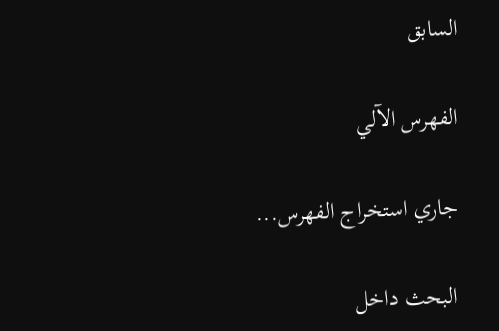السابق

الفهرس الآلي

جاري استخراج الفهرس...

البحث داخل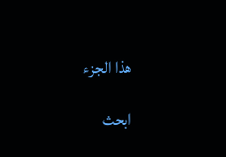هذا الجزء

ابحث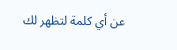عن أي كلمة لتظهر لك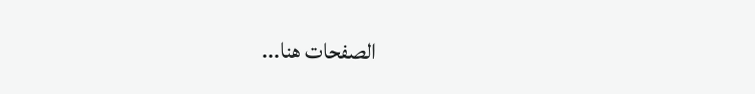الصفحات هنا...